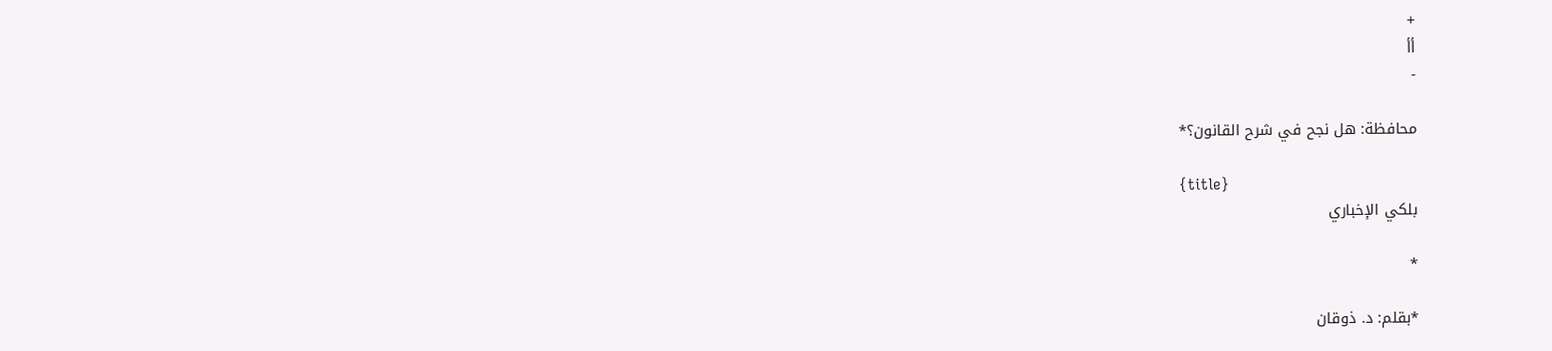+
أأ
-

محافظة: هل نجح في شرح القانون؟*

{title}
بلكي الإخباري

*

*بقلم: د. ذوقان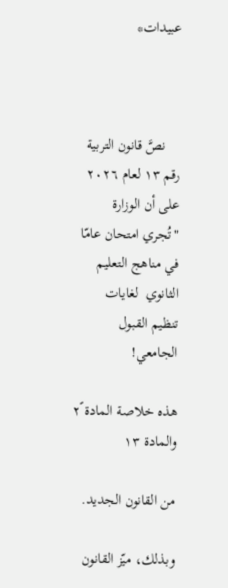عبيدات*



    نصَّ قانون التربية رقم ١٣ لعام ٢٠٢٦ على أن الوزارة  "تُجري امتحان عامّا في مناهج التعليم الثانوي  لغايات  تنظيم القبول الجامعي!

هذه خلاصة المادة ٢ً والمادة ١٣

من القانون الجديد.

وبذلك، ميّز القانون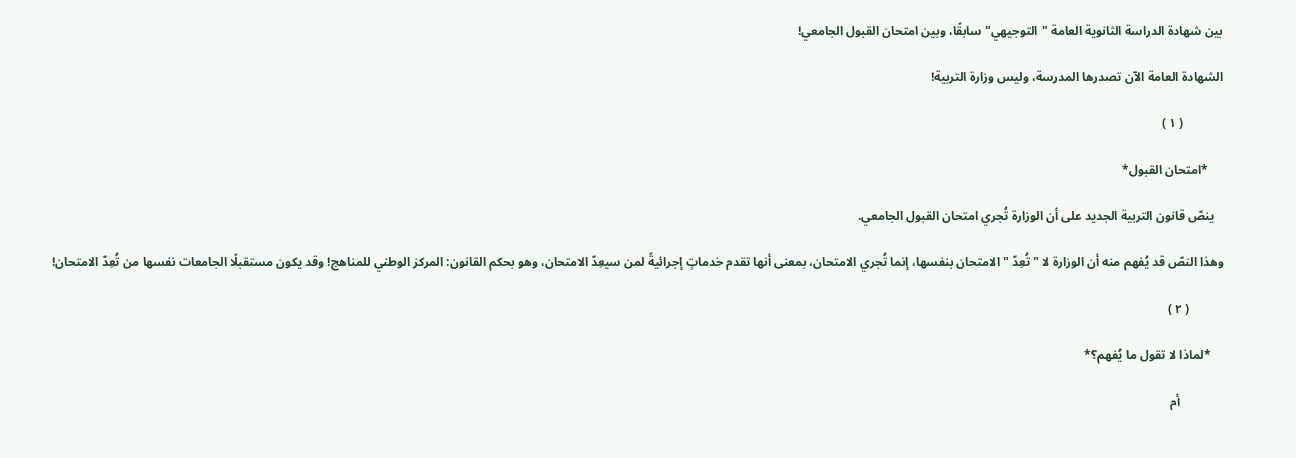بين شهادة الدراسة الثانوية العامة "التوجيهي" سابقًا، وبين امتحان القبول الجامعي!

الشهادة العامة الآن تصدرها المدرسة، وليس وزارة التربية!

             ( ١ )

     *امتحان القبول*

   ينصّ قانون التربية الجديد على أن الوزارة تُجري امتحان القبول الجامعي.

وهذا النصّ قد يُفهم منه أن الوزارة لا "تُعِدّ " الامتحان بنفسها، إنما تُجري الامتحان، بمعنى أنها تقدم خدماتٍ إجرائيةً لمن سيعِدّ الامتحان، وهو بحكم القانون: المركز الوطني للمناهج! وقد يكون مستقبلًا الجامعات نفسها من تُعِدّ الامتحان!

           ( ٢ )

    *لماذا لا تقول ما يُفهم؟*

              أم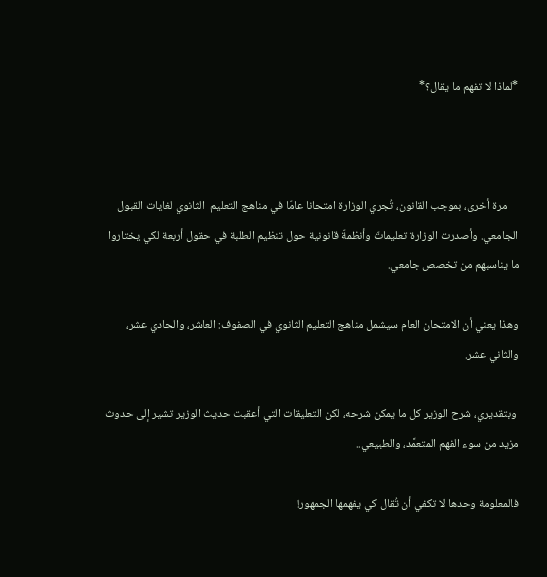*لماذا لا تفهم ما يقال؟*



    مرة أخرى، بموجب القانون، تُجري الوزارة امتحانا عامّا في مناهج التعليم  الثانوي لغايات القبول الجامعي. وأصدرت الوزارة تعليماتّ وأنظمةّ قانونية حول تنظيم الطلبة في حقول أربعة لكي يختاروا ما يناسبهم من تخصص جامعي.

وهذا يعني أن الامتحان العام سيشمل مناهج التعليم الثانوي في الصفوف: العاشر، والحادي عشر، والثاني عشر.

 وبتقديري، شرح الوزير كل ما يمكن شرحه، لكن التعليقات التي أعقبت حديث الوزير تشير إلى حدوث مزيد من سوء الفهم المتعمَّد، والطبيعي..

فالمعلومة وحدها لا تكفي أن تُقال كي يفهمها الجمهور!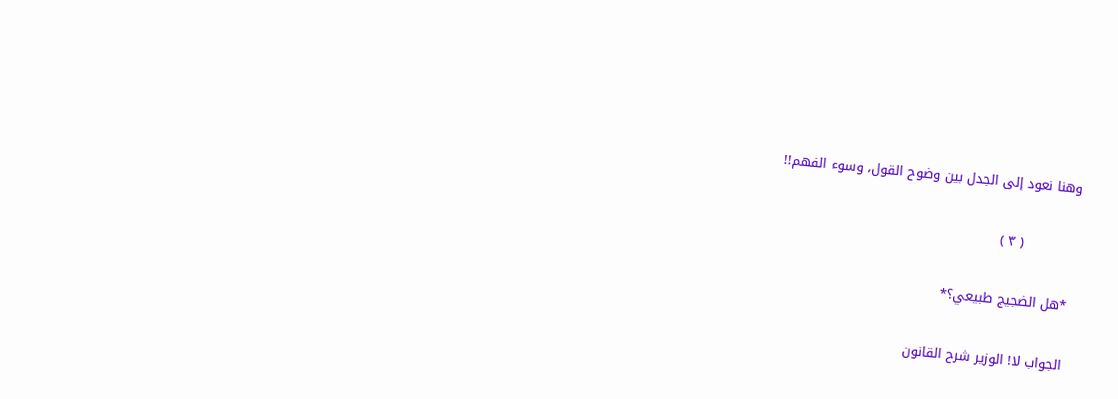وهنا نعود إلى الجدل بين وضوح القول، وسوء الفهم!!

            ( ٣ )

 *هل الضجيج طبيعي؟*

 الجواب لا! الوزير شرح القانون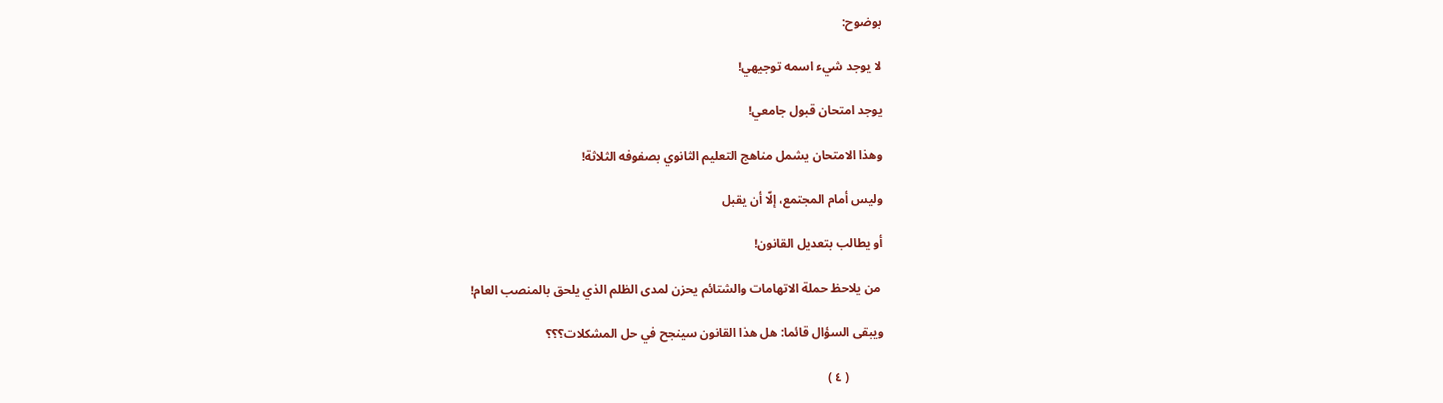بوضوح:

لا يوجد شيء اسمه توجيهي!

يوجد امتحان قبول جامعي!

وهذا الامتحان يشمل مناهج التعليم الثانوي بصفوفه الثلاثة!

وليس أمام المجتمع، إلّا أن يقبل

أو يطالب بتعديل القانون!

 من يلاحظ حملة الاتهامات والشتائم يحزن لمدى الظلم الذي يلحق بالمنصب العام!

ويبقى السؤال قائما: هل هذا القانون سينجح في حل المشكلات؟؟؟

           ( ٤ )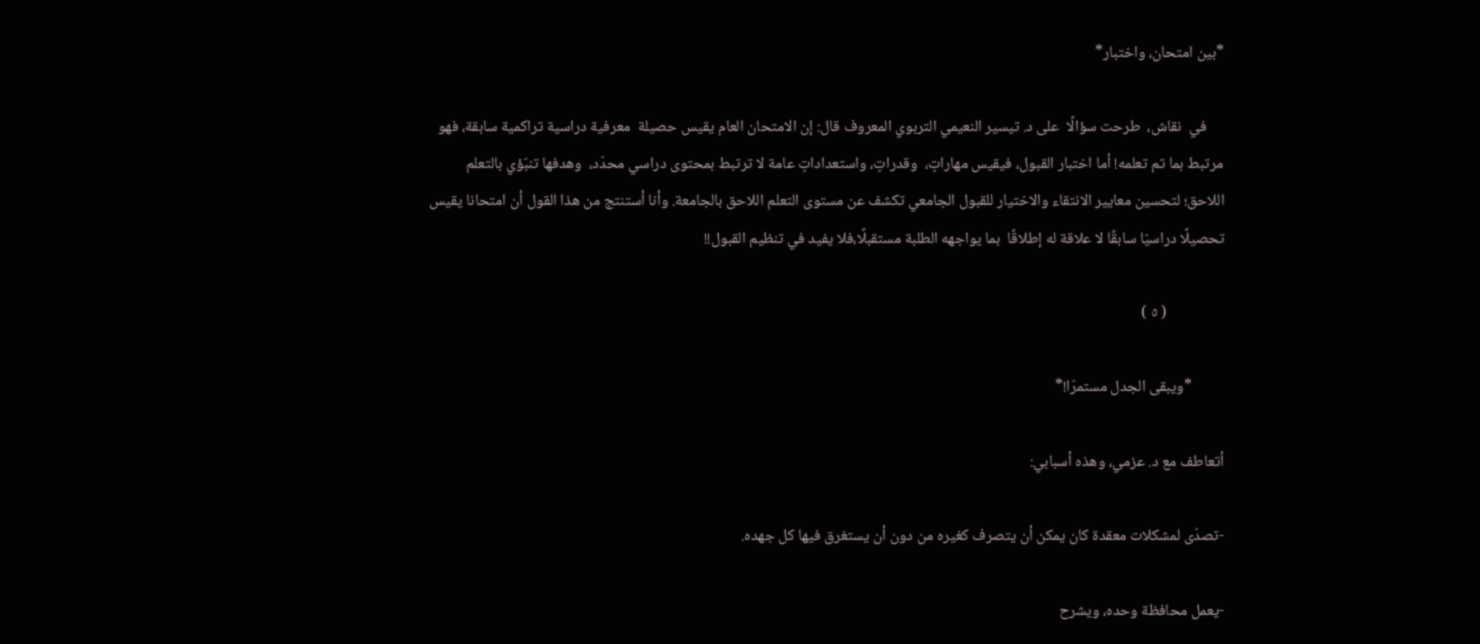*بين امتحان، واختبار*

     في  نقاش،  طرحت سؤالًا  على د. تيسير النعيمي التربوي المعروف قال: إن الامتحان العام يقيس حصيلة  معرفية دراسية تراكمية سابقة، فهو مرتبط بما تم تعلمه! أما اختبار القبول، فيقيس مهاراتٍ،  وقدراتٍ، واستعداداتٍ عامة لا ترتبط بمحتوى دراسي محدّد،  وهدفها تنبّؤي بالتعلم اللاحق؛ لتحسين معايير الانتقاء والاختيار للقبول الجامعي تكشف عن مستوى التعلم اللاحق بالجامعة. وأنا أستنتج من هذا القول أن امتحانا يقيس تحصيلًا دراسيّا سابقًا لا علاقة له إطلاقًا  بما يواجهه الطلبة مستقبلًا،فلا يفيد في تنظيم القبول!!

                ( ٥ )

         *ويبقى الجدل مستمرّا!*

أتعاطف مع د. عزمي، وهذه أسبابي:

-تصدّى لمشكلات معقدة كان يمكن أن يتصرف كغيره من دون أن يستغرق فيها كل جهده.

-يعمل محافظة وحده، ويشرح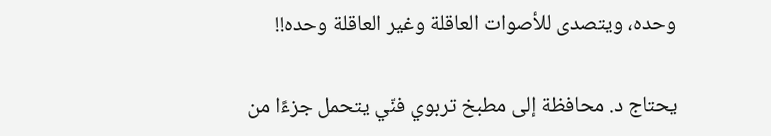وحده، ويتصدى للأصوات العاقلة وغير العاقلة وحده!!

يحتاج د. محافظة إلى مطبخ تربوي فنّي يتحمل جزءًا من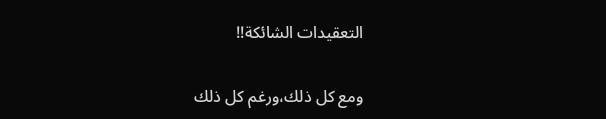التعقيدات الشائكة!!

ومع كل ذلك،ورغم كل ذلك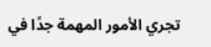تجري الأمور المهمة جدًا في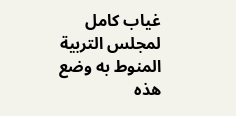غياب كامل لمجلس التربية المنوط به وضع هذه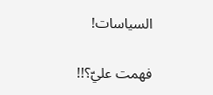السياسات!

فهمت عليّ؟!!